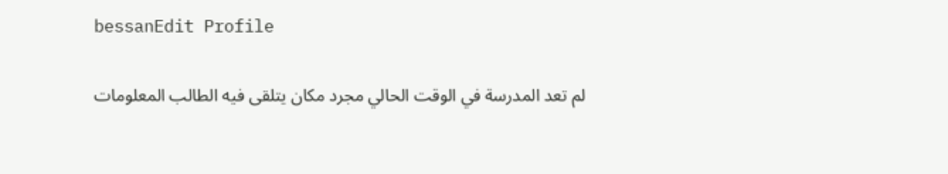bessanEdit Profile

لم تعد المدرسة في الوقت الحالي مجرد مكان يتلقى فيه الطالب المعلومات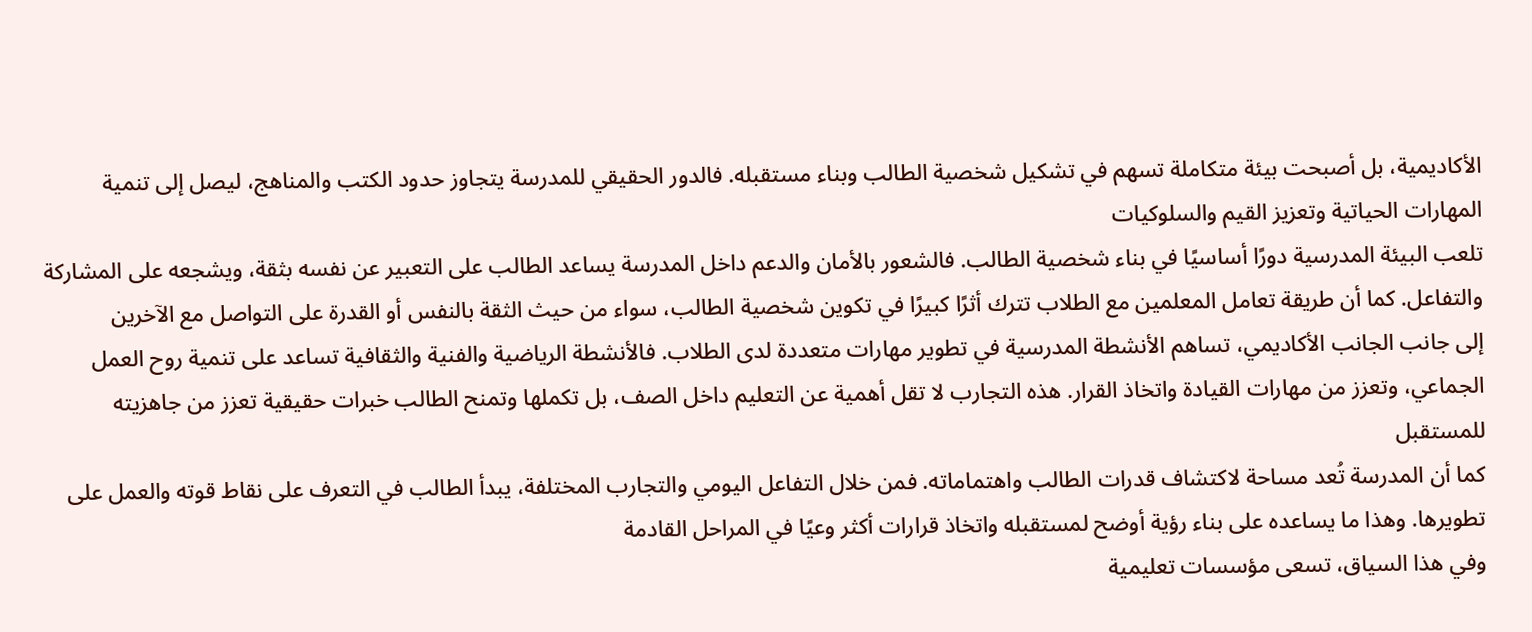الأكاديمية، بل أصبحت بيئة متكاملة تسهم في تشكيل شخصية الطالب وبناء مستقبله. فالدور الحقيقي للمدرسة يتجاوز حدود الكتب والمناهج، ليصل إلى تنمية المهارات الحياتية وتعزيز القيم والسلوكيات
تلعب البيئة المدرسية دورًا أساسيًا في بناء شخصية الطالب. فالشعور بالأمان والدعم داخل المدرسة يساعد الطالب على التعبير عن نفسه بثقة، ويشجعه على المشاركة والتفاعل. كما أن طريقة تعامل المعلمين مع الطلاب تترك أثرًا كبيرًا في تكوين شخصية الطالب، سواء من حيث الثقة بالنفس أو القدرة على التواصل مع الآخرين
إلى جانب الجانب الأكاديمي، تساهم الأنشطة المدرسية في تطوير مهارات متعددة لدى الطلاب. فالأنشطة الرياضية والفنية والثقافية تساعد على تنمية روح العمل الجماعي، وتعزز من مهارات القيادة واتخاذ القرار. هذه التجارب لا تقل أهمية عن التعليم داخل الصف، بل تكملها وتمنح الطالب خبرات حقيقية تعزز من جاهزيته للمستقبل
كما أن المدرسة تُعد مساحة لاكتشاف قدرات الطالب واهتماماته. فمن خلال التفاعل اليومي والتجارب المختلفة، يبدأ الطالب في التعرف على نقاط قوته والعمل على تطويرها. وهذا ما يساعده على بناء رؤية أوضح لمستقبله واتخاذ قرارات أكثر وعيًا في المراحل القادمة
وفي هذا السياق، تسعى مؤسسات تعليمية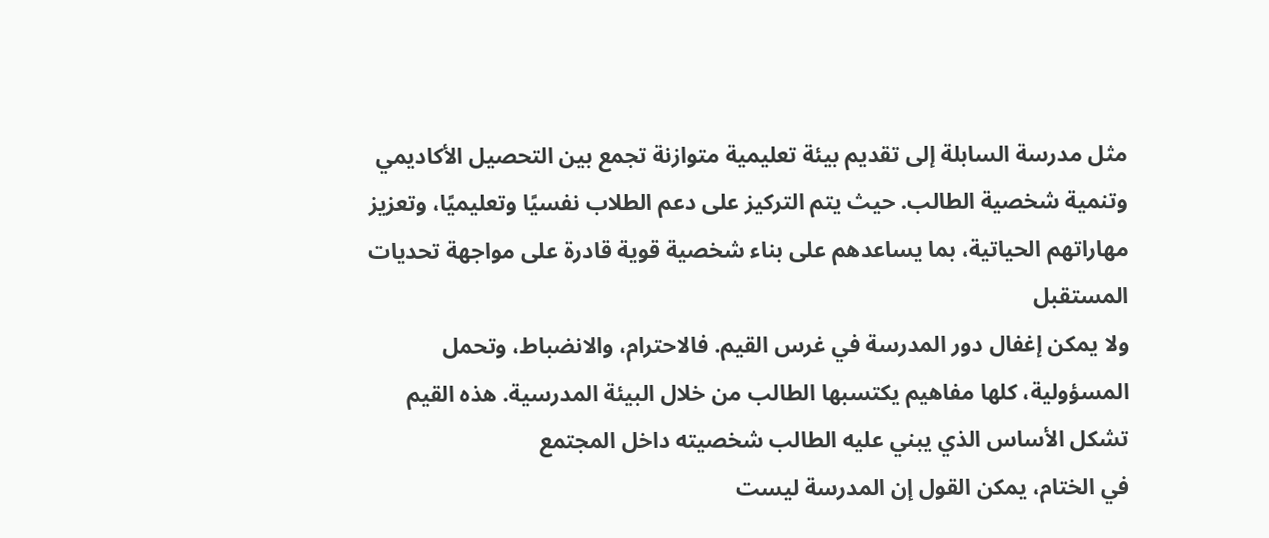مثل مدرسة السابلة إلى تقديم بيئة تعليمية متوازنة تجمع بين التحصيل الأكاديمي وتنمية شخصية الطالب. حيث يتم التركيز على دعم الطلاب نفسيًا وتعليميًا، وتعزيز مهاراتهم الحياتية، بما يساعدهم على بناء شخصية قوية قادرة على مواجهة تحديات المستقبل
ولا يمكن إغفال دور المدرسة في غرس القيم. فالاحترام، والانضباط، وتحمل المسؤولية، كلها مفاهيم يكتسبها الطالب من خلال البيئة المدرسية. هذه القيم تشكل الأساس الذي يبني عليه الطالب شخصيته داخل المجتمع
في الختام، يمكن القول إن المدرسة ليست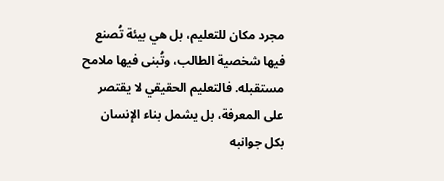مجرد مكان للتعليم، بل هي بيئة تُصنع فيها شخصية الطالب، وتُبنى فيها ملامح مستقبله. فالتعليم الحقيقي لا يقتصر على المعرفة، بل يشمل بناء الإنسان بكل جوانبه